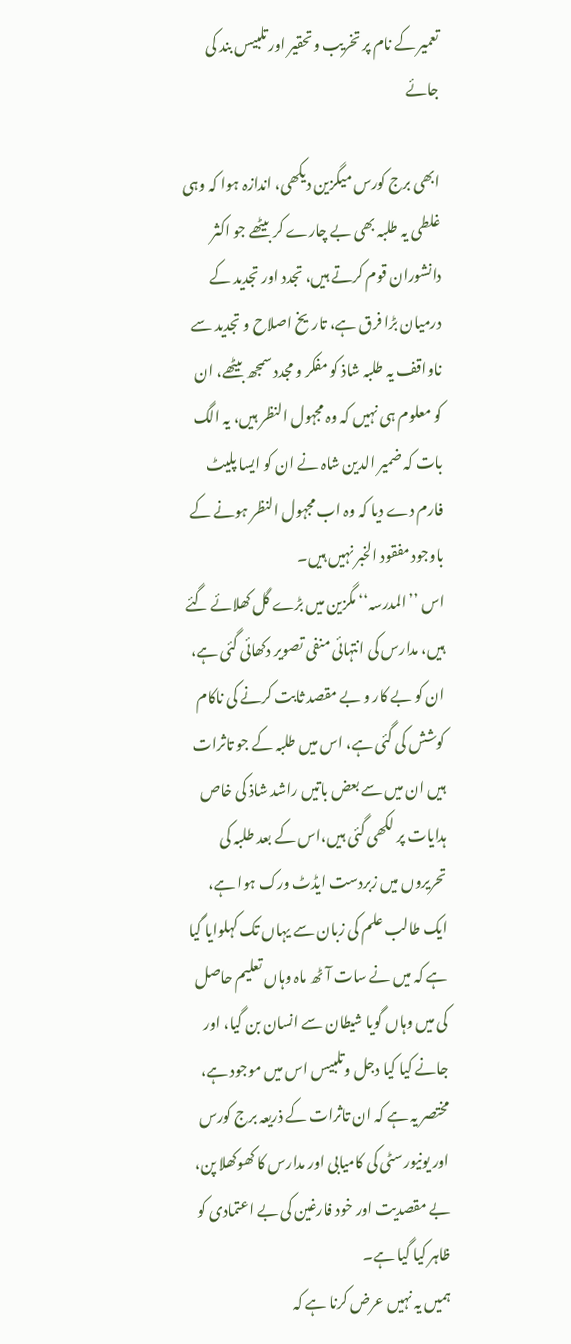تعمیر کے نام پر تخریب وتحقیر اور تلبیس بند کی جائے

ابھی برج کورس میگزین دیکھی، اندازہ ہوا کہ وہی غلطی یہ طلبہ بھی بے چارے کر بیٹھے جو اکثر دانشوران قوم کرتے ہیں، تجدد اور تجدید کے درمیان بڑا فرق ہے، تاریخ اصلاح و تجدید سے ناواقف یہ طلبہ شاذ کو مفکر و مجدد سمجھ بیٹھے، ان کو معلوم ہی نہیں کہ وہ مجہول النظر ہیں، یہ الگ بات کہ ضمیر الدین شاہ نے ان کو ایسا پلیٹ فارم دے دیا کہ وہ اب مجہول النظر ہونے کے باوجود مفقود الخبر نہیں ہیں۔
اس ’’المدرسہ‘‘ مگزین میں بڑے گل کھلائے گئے ہیں، مدارس کی انتہائی منفی تصویر دکھائی گئی ہے، ان کو بے کار و بے مقصد ثابت کرنے کی ناکام کوشش کی گئی ہے، اس میں طلبہ کے جو تاثرات ہیں ان میں سے بعض باتیں راشد شاذ کی خاص ہدایات پر لکھی گئی ہیں،اس کے بعد طلبہ کی تحریروں میں زبردست ایڈٹ ورک ہوا ہے، ایک طالب علم کی زبان سے یہاں تک کہلوایا گیا ہے کہ میں نے سات آٹھ ماہ وہاں تعلیم حاصل کی میں وہاں گویا شیطان سے انسان بن گیا، اور جانے کیا کیا دجل وتلبیس اس میں موجود ہے، مختصر یہ ہے کہ ان تاثرات کے ذریعہ برج کورس اور یونیورسٹی کی کامیابی اور مدارس کا کھوکھلا پن، بے مقصدیت اور خود فارغین کی بے اعتمادی کو ظاہر کیا گیا ہے۔
ہمیں یہ نہیں عرض کرنا ہے کہ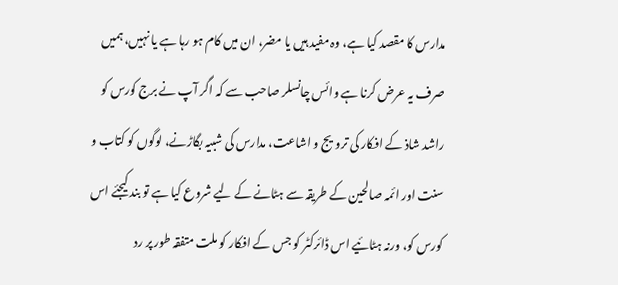مدارس کا مقصد کیا ہے، وہ مفید ہیں یا مضر، ان میں کام ہو رہا ہے یا نہیں، ہمیں صرف یہ عرض کرنا ہے وائس چانسلر صاحب سے کہ اگر آپ نے برج کورس کو راشد شاذ کے افکار کی ترویج و اشاعت، مدارس کی شبیہ بگاڑنے، لوگوں کو کتاب و سنت اور ائمہ صالحین کے طریقہ سے ہٹانے کے لیے شروع کیا ہے تو بند کیجئے اس کورس کو، ورنہ ہٹائیے اس ڈائرکٹر کو جس کے افکار کو ملت متفقہ طور پر رد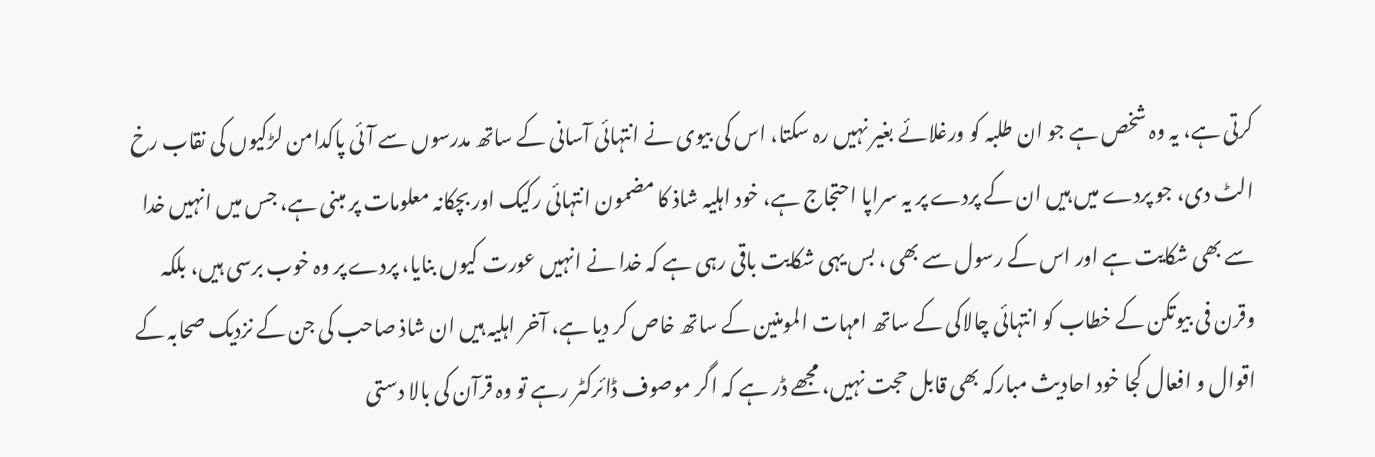کرتی ہے، یہ وہ شخص ہے جو ان طلبہ کو ورغلائے بغیر نہیں رہ سکتا، اس کی بیوی نے انتہائی آسانی کے ساتھ مدرسوں سے آئی پاکدامن لڑکیوں کی نقاب رخ الٹ دی، جو پردے میں ہیں ان کے پردے پر یہ سراپا احتجاج ہے، خود اہلیہ شاذ کا مضمون انتہائی رکیک اور بچکانہ معلومات پر مبنی ہے، جس میں انہیں خدا سے بھی شکایت ہے اور اس کے رسول سے بھی ، بس یہی شکایت باقی رہی ہے کہ خدا نے انہیں عورت کیوں بنایا، پردے پر وہ خوب برسی ہیں، بلکہ وقرن فی بیوتکن کے خطاب کو انتہائی چالاکی کے ساتھ امہات المومنین کے ساتھ خاص کر دیا ہے، آخر اہلیہ ہیں ان شاذ صاحب کی جن کے نزدیک صحابہ کے اقوال و افعال کجا خود احادیث مبارکہ بھی قابل حجت نہیں، مجھے ڈر ہے کہ اگر موصوف ڈائرکٹر رہے تو وہ قرآن کی بالا دستی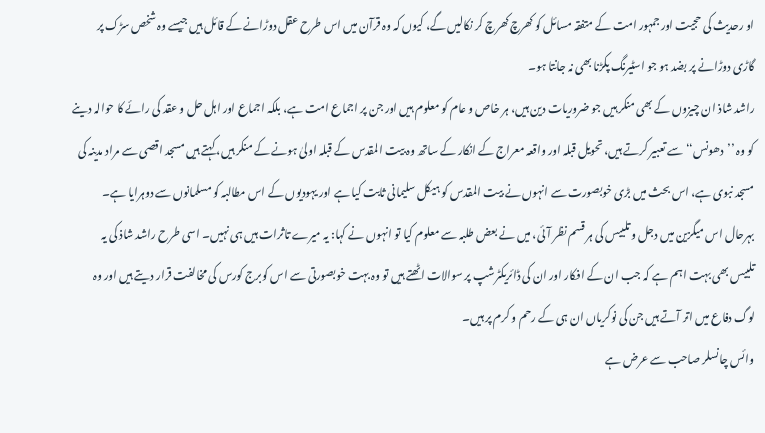او رحدیث کی حجیت اور جمہور امت کے متفقہ مسائل کو کھرچ کھرچ کر نکالیں گے، کیوں کہ وہ قرآن میں اس طرح عقل دوڑانے کے قائل ہیں جیسے وہ شخص سڑک پر گاڑی دوڑانے پر بضد ہو جو اسٹیرنگ پکڑنا بھی نہ جانتا ہو۔
راشد شاذ ان چیزوں کے بھی منکر ہیں جو ضروریات دین ہیں، ہر خاص و عام کو معلوم ہیں اور جن پر اجماع امت ہے، بلکہ اجماع اور اہل حل و عقد کی رائے کا حوالہ دینے کو وہ ’’دھونس‘‘ سے تعبیر کرتے ہیں، تحویل قبلہ اور واقعہ معراج کے انکار کے ساتھ وہ بیت المقدس کے قبلہ اولیٰ ہونے کے منکر ہیں، کہتے ہیں مسجد اقصی سے مراد مدینہ کی مسجد نبوی ہے، اس بحث میں بڑی خوبصورت سے انہوں نے بیت المقدس کو ہیکل سلیمانی ثابت کیا ہے اور یہودیوں کے اس مطالبہ کو مسلمانوں سے دوہرایا ہے۔
بہرحال اس میگزین میں دجل و تلبیس کی ہر قسم نظر آئی، میں نے بعض طلبہ سے معلوم کیا تو انہوں نے کہا: یہ میرے تاثرات ہیں ہی نہیں۔ اسی طرح راشد شاذ کی یہ تلبیس بھی بہت اہم ہے کہ جب ان کے افکار اور ان کی ڈائریکٹرشپ پر سوالات اٹھتے ہیں تو وہ بہت خوبصورتی سے اس کوبرج کورس کی مخالفت قرار دیتے ہیں اور وہ لوگ دفاع میں اتر آتے ہیں جن کی نوکریاں ان ہی کے رحم و کرم پر ہیں۔
وائس چانسلر صاحب سے عرض ہے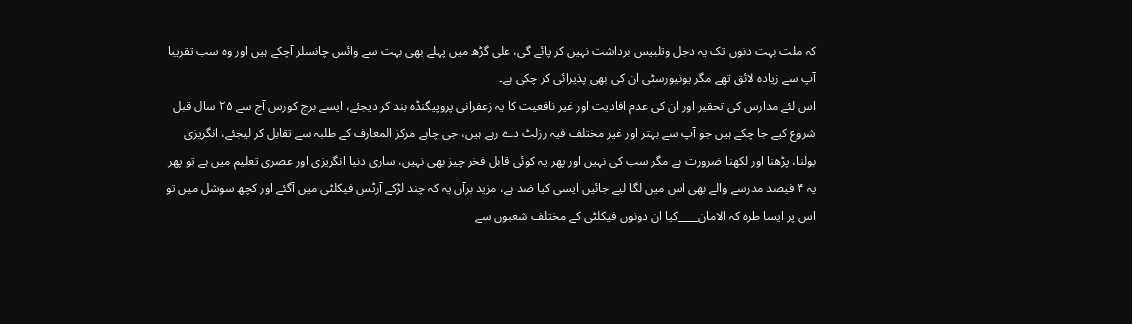کہ ملت بہت دنوں تک یہ دجل وتلبیس برداشت نہیں کر پائے گی، علی گڑھ میں پہلے بھی بہت سے وائس چانسلر آچکے ہیں اور وہ سب تقریبا آپ سے زیادہ لائق تھے مگر یونیورسٹی ان کی بھی پذیرائی کر چکی ہے۔
اس لئے مدارس کی تحقیر اور ان کی عدم افادیت اور غیر نافعیت کا یہ زعفرانی پروپیگنڈہ بند کر دیجئے، ایسے برج کورس آج سے ۲۵ سال قبل شروع کیے جا چکے ہیں جو آپ سے بہتر اور غیر مختلف فیہ رزلٹ دے رہے ہیں، جی چاہے مرکز المعارف کے طلبہ سے تقابل کر لیجئے، انگریزی بولنا، پڑھنا اور لکھنا ضرورت ہے مگر سب کی نہیں اور پھر یہ کوئی قابل فخر چیز بھی نہیں، ساری دنیا انگریزی اور عصری تعلیم میں ہے تو پھر یہ ۴ فیصد مدرسے والے بھی اس میں لگا لیے جائیں ایسی کیا ضد ہے، مزید برآں یہ کہ چند لڑکے آرٹس فیکلٹی میں آگئے اور کچھ سوشل میں تو اس پر ایسا طرہ کہ الامان____کیا ان دونوں فیکلٹی کے مختلف شعبوں سے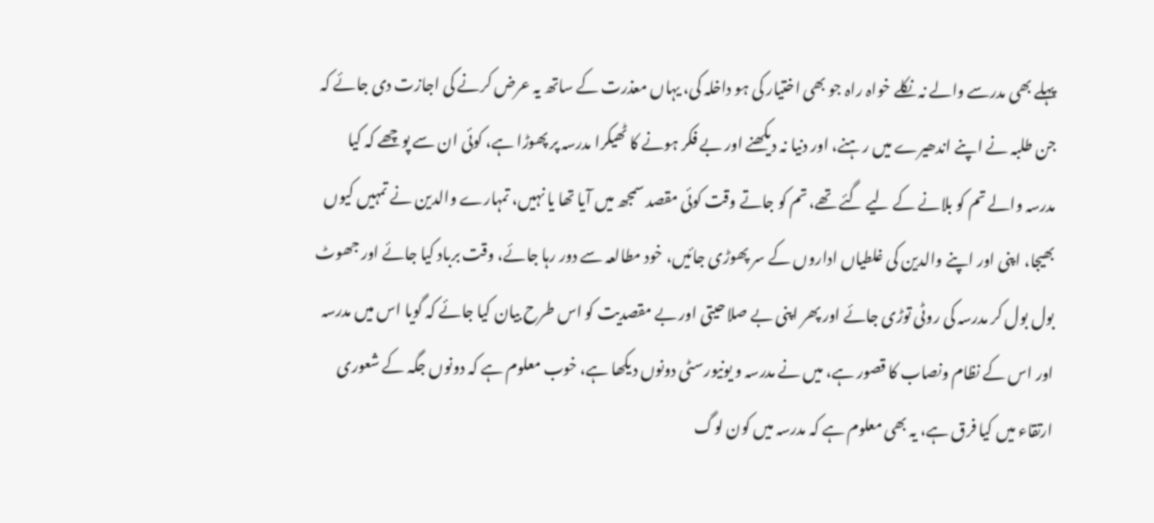پہلے بھی مدرسے والے نہ نکلے خواہ راہ جو بھی اختیار کی ہو داخلہ کی، یہاں معذرت کے ساتھ یہ عرض کرنے کی اجازت دی جائے کہ جن طلبہ نے اپنے اندھیرے میں رہنے، اور دنیا نہ دیکھنے اور بے فکر ہونے کا ٹھیکرا مدرسہ پر پھوڑا ہے، کوئی ان سے پوچھے کہ کیا مدرسہ والے تم کو بلانے کے لیے گئے تھے، تم کو جاتے وقت کوئی مقصد سمجھ میں آیا تھا یا نہیں، تمہارے والدین نے تمہیں کیوں بھیجا، اپنی اور اپنے والدین کی غلطیاں اداروں کے سر پھوڑی جائیں، خود مطالعہ سے دور رہا جائے، وقت برباد کیا جائے اور جھوٹ بول بول کر مدرسہ کی روٹی توڑی جائے اور پھر اپنی بے صلاحیتی اور بے مقصدیت کو اس طرح بیان کیا جائے کہ گویا اس میں مدرسہ اور اس کے نظام ونصاب کا قصور ہے، میں نے مدرسہ و یونیورسٹی دونوں دیکھا ہے، خوب معلوم ہے کہ دونوں جگہ کے شعوری ارتقاء میں کیا فرق ہے، یہ بھی معلوم ہے کہ مدرسہ میں کون لوگ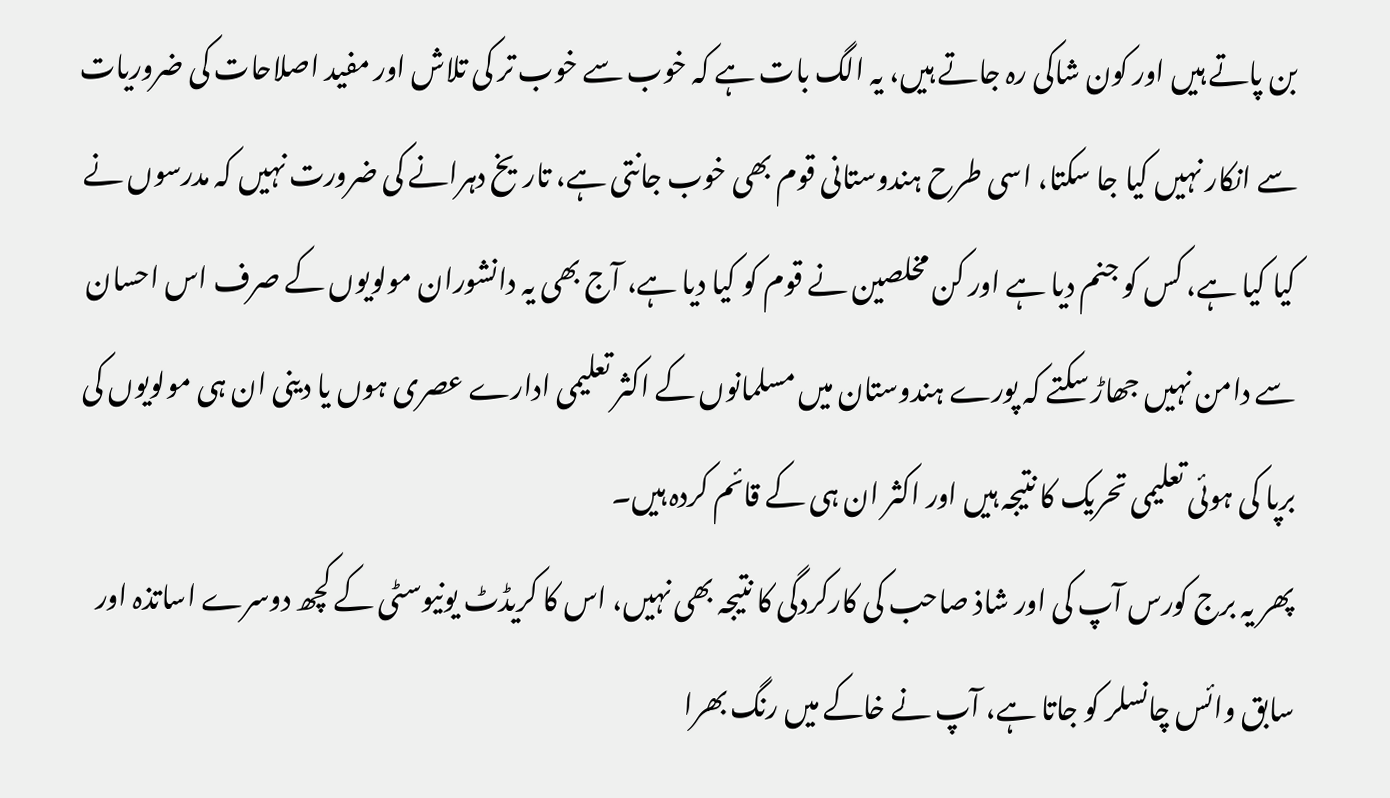بن پاتے ہیں اور کون شاکی رہ جاتے ہیں، یہ الگ بات ہے کہ خوب سے خوب تر کی تلاش اور مفید اصلاحات کی ضروریات سے انکار نہیں کیا جا سکتا، اسی طرح ہندوستانی قوم بھی خوب جانتی ہے، تاریخ دہرانے کی ضرورت نہیں کہ مدرسوں نے کیا کیا ہے، کس کو جنم دیا ہے اور کن مخلصین نے قوم کو کیا دیا ہے، آج بھی یہ دانشوران مولویوں کے صرف اس احسان سے دامن نہیں جھاڑ سکتے کہ پورے ہندوستان میں مسلمانوں کے اکثر تعلیمی ادارے عصری ہوں یا دینی ان ہی مولویوں کی برپا کی ہوئی تعلیمی تحریک کا نتیجہ ہیں اور اکثر ان ہی کے قائم کردہ ہیں۔
پھر یہ برج کورس آپ کی اور شاذ صاحب کی کارکردگی کا نتیجہ بھی نہیں، اس کا کریڈٹ یونیوسٹی کے کچھ دوسرے اساتذہ اور سابق وائس چانسلر کو جاتا ہے، آپ نے خاکے میں رنگ بھرا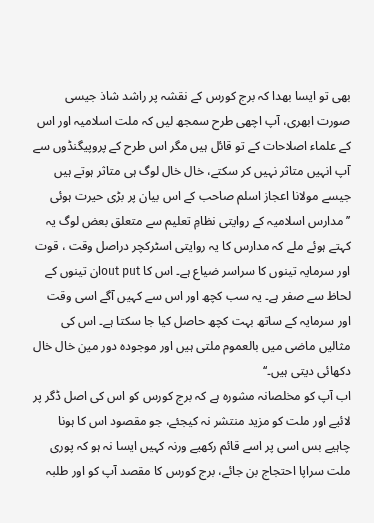بھی تو ایسا بھدا کہ برج کورس کے نقشہ پر راشد شاذ جیسی صورت ابھری، آپ اچھی طرح سمجھ لیں کہ ملت اسلامیہ اور اس کے علماء اصلاحات کے تو قائل ہیں مگر اس طرح کے پروپیگنڈوں سے آپ انہیں متاثر نہیں کر سکتے، خال خال لوگ ہی متاثر ہوتے ہیں جیسے مولانا اعجاز اسلم صاحب کے اس بیان پر بڑی حیرت ہوئی ’’مدارس اسلامیہ کے روایتی نظامِ تعلیم سے متعلق بعض لوگ یہ کہتے ہوئے ملے کہ مدارس کا یہ روایتی اسٹرکچر دراصل وقت ، قوت اور سرمایہ تینوں کا سراسر ضیاع ہے۔ اس کا out putان تینوں کے لحاظ سے صفر ہے۔ یہ سب کچھ اور اس سے کہیں آگے اسی وقت اور سرمایہ کے ساتھ بہت کچھ حاصل کیا جا سکتا ہے۔ اس کی مثالیں ماضی میں بالعموم ملتی ہیں اور موجودہ دور مین خال خال دکھائی دیتی ہیں۔‘‘
اب آپ کو مخلصانہ مشورہ ہے کہ برج کورس کو اس کی اصل ڈگر پر لائیے اور ملت کو مزید منتشر نہ کیجئے، جو مقصود اس کا ہونا چاہیے بس اسی پر اسے قائم رکھیے ورنہ کہیں ایسا نہ ہو کہ پوری ملت سراپا احتجاج بن جائے، برج کورس کا مقصد آپ کو اور طلبہ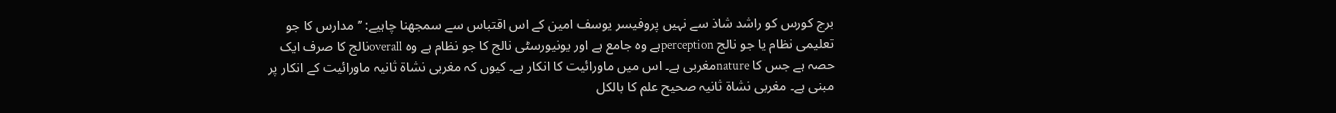برج کورس کو راشد شاذ سے نہیں پروفیسر یوسف امین کے اس اقتباس سے سمجھنا چاہیے: ’’ مدارس کا جو تعلیمی نظام یا جو نالج perceptionہے وہ جامع ہے اور یونیورسٹی نالج کا جو نظام ہے وہ overallنالج کا صرف ایک حصہ ہے جس کا natureمغربی ہے۔ اس میں ماورائیت کا انکار ہے۔ کیوں کہ مغربی نشاۃ ثانیہ ماورائیت کے انکار پر مبنی ہے۔ مغربی نشاۃ ثانیہ صحیح علم کا بالکل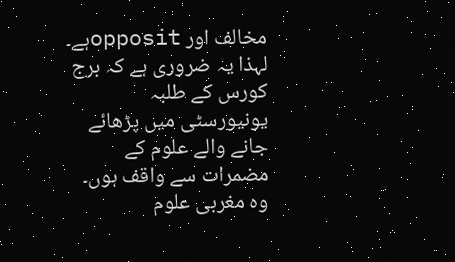مخالف اور oppositہے۔ لہذا یہ ضروری ہے کہ برج کورس کے طلبہ یونیورسٹی میں پڑھائے جانے والے علوم کے مضمرات سے واقف ہوں۔ وہ مغربی علوم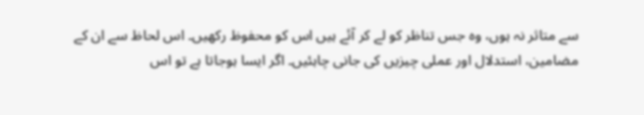سے متاثر نہ ہوں، وہ جس تناظر کو لے کر آئے ہیں اس کو محفوظ رکھیں۔ اس لحاظ سے ان کے مضامین، استدلال اور عملی چیزیں کی جانی چاہئیں۔ اگر ایسا ہوجاتا ہے تو اس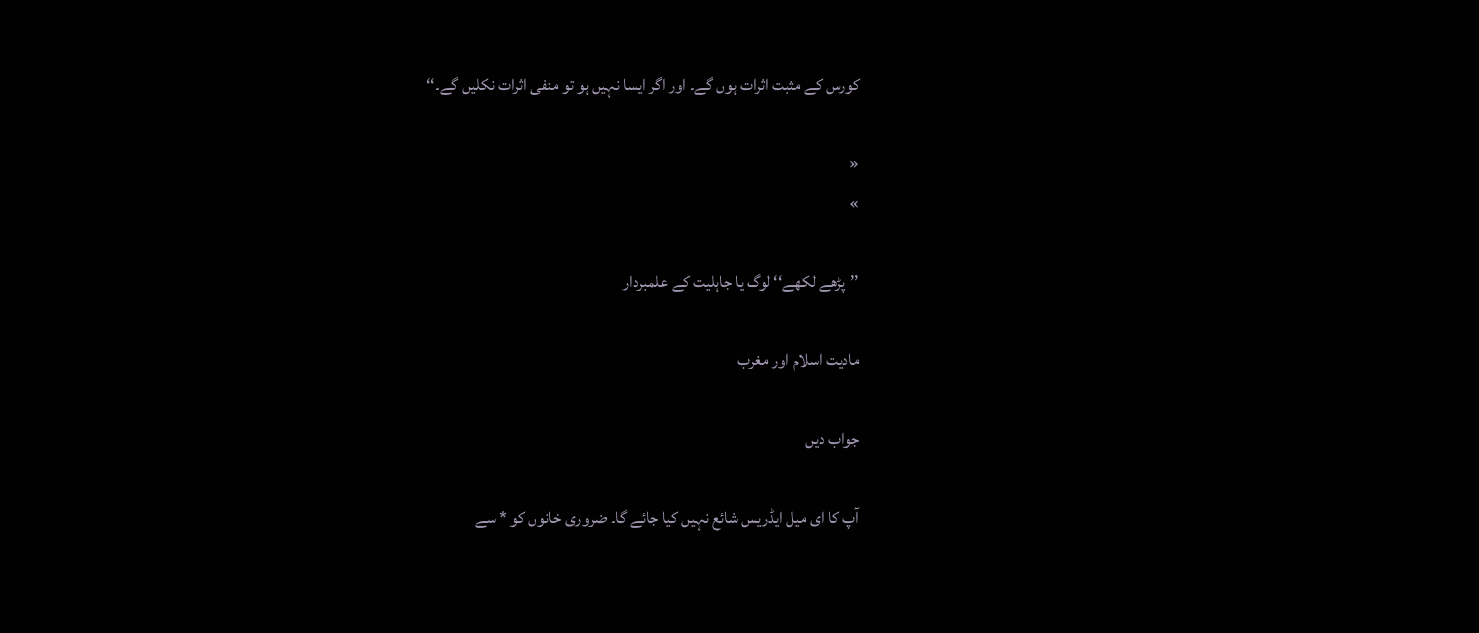کورس کے مثبت اثرات ہوں گے۔ اور اگر ایسا نہیں ہو تو منفی اثرات نکلیں گے۔‘‘

«
»

’’پڑھے لکھے‘‘ لوگ یا جاہلیت کے علمبردار

مادیت اسلام اور مغرب

جواب دیں

آپ کا ای میل ایڈریس شائع نہیں کیا جائے گا۔ ضروری خانوں کو * سے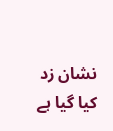نشان زد کیا گیا ہے